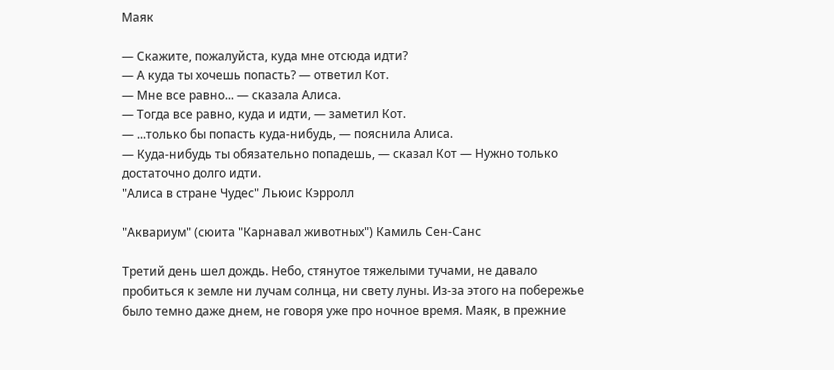Маяк

— Скажите, пожалуйста, куда мне отсюда идти?
— А куда ты хочешь попасть? — ответил Кот.
— Мне все равно... — сказала Алиса.
— Тогда все равно, куда и идти, — заметил Кот.
— ...только бы попасть куда-нибудь, — пояснила Алиса.
— Куда-нибудь ты обязательно попадешь, — сказал Кот — Нужно только достаточно долго идти.
"Алиса в стране Чудес" Льюис Кэрролл

"Аквариум" (сюита "Карнавал животных") Камиль Сен-Санс

Третий день шел дождь. Небо, стянутое тяжелыми тучами, не давало пробиться к земле ни лучам солнца, ни свету луны. Из-за этого на побережье было темно даже днем, не говоря уже про ночное время. Маяк, в прежние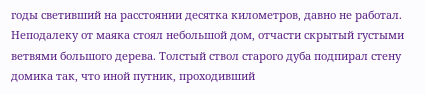годы светивший на расстоянии десятка километров, давно не работал.
Неподалеку от маяка стоял небольшой дом, отчасти скрытый густыми ветвями большого дерева. Толстый ствол старого дуба подпирал стену домика так, что иной путник, проходивший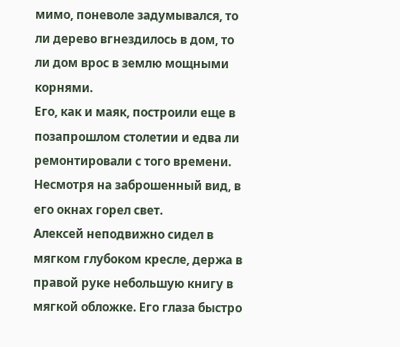мимо, поневоле задумывался, то ли дерево вгнездилось в дом, то ли дом врос в землю мощными корнями.
Его, как и маяк, построили еще в позапрошлом столетии и едва ли ремонтировали с того времени. Несмотря на заброшенный вид, в его окнах горел свет.
Алексей неподвижно сидел в мягком глубоком кресле, держа в правой руке небольшую книгу в мягкой обложке. Его глаза быстро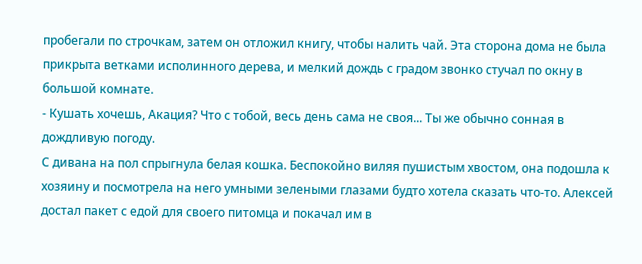пробегали по строчкам, затем он отложил книгу, чтобы налить чай. Эта сторона дома не была прикрыта ветками исполинного дерева, и мелкий дождь с градом звонко стучал по окну в большой комнате.
- Кушать хочешь, Акация? Что с тобой, весь день сама не своя... Ты же обычно сонная в дождливую погоду.
С дивана на пол спрыгнула белая кошка. Беспокойно виляя пушистым хвостом, она подошла к хозяину и посмотрела на него умными зелеными глазами будто хотела сказать что-то. Алексей достал пакет с едой для своего питомца и покачал им в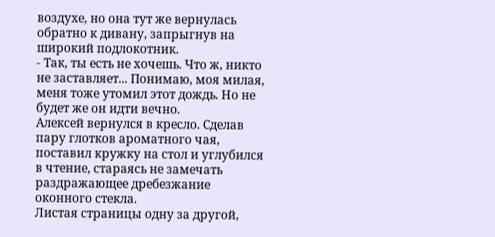воздухе, но она тут же вернулась обратно к дивану, запрыгнув на широкий подлокотник.
- Так, ты есть не хочешь. Что ж, никто не заставляет... Понимаю, моя милая, меня тоже утомил этот дождь. Но не будет же он идти вечно.
Алексей вернулся в кресло. Сделав пару глотков ароматного чая, поставил кружку на стол и углубился в чтение, стараясь не замечать раздражающее дребезжание оконного стекла.
Листая страницы одну за другой,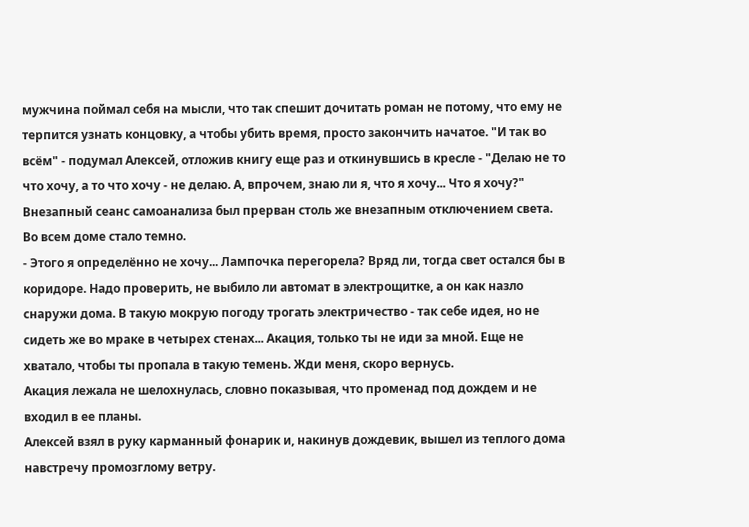мужчина поймал себя на мысли, что так спешит дочитать роман не потому, что ему не терпится узнать концовку, а чтобы убить время, просто закончить начатое. "И так во всём" - подумал Алексей, отложив книгу еще раз и откинувшись в кресле - "Делаю не то что хочу, а то что хочу - не делаю. А, впрочем, знаю ли я, что я хочу... Что я хочу?"
Внезапный сеанс самоанализа был прерван столь же внезапным отключением света. Во всем доме стало темно.
- Этого я определённо не хочу... Лампочка перегорела? Вряд ли, тогда свет остался бы в коридоре. Надо проверить, не выбило ли автомат в электрощитке, а он как назло снаружи дома. В такую мокрую погоду трогать электричество - так себе идея, но не сидеть же во мраке в четырех стенах... Акация, только ты не иди за мной. Еще не хватало, чтобы ты пропала в такую темень. Жди меня, скоро вернусь.
Акация лежала не шелохнулась, словно показывая, что променад под дождем и не входил в ее планы.
Алексей взял в руку карманный фонарик и, накинув дождевик, вышел из теплого дома навстречу промозглому ветру.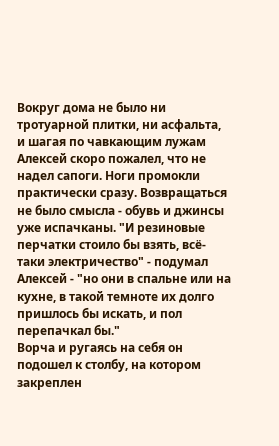Вокруг дома не было ни тротуарной плитки, ни асфальта, и шагая по чавкающим лужам Алексей скоро пожалел, что не надел сапоги. Ноги промокли практически сразу. Возвращаться не было смысла - обувь и джинсы уже испачканы. "И резиновые перчатки стоило бы взять, всё-таки электричество" - подумал Алексей - "но они в спальне или на кухне, в такой темноте их долго пришлось бы искать, и пол перепачкал бы."
Ворча и ругаясь на себя он подошел к столбу, на котором закреплен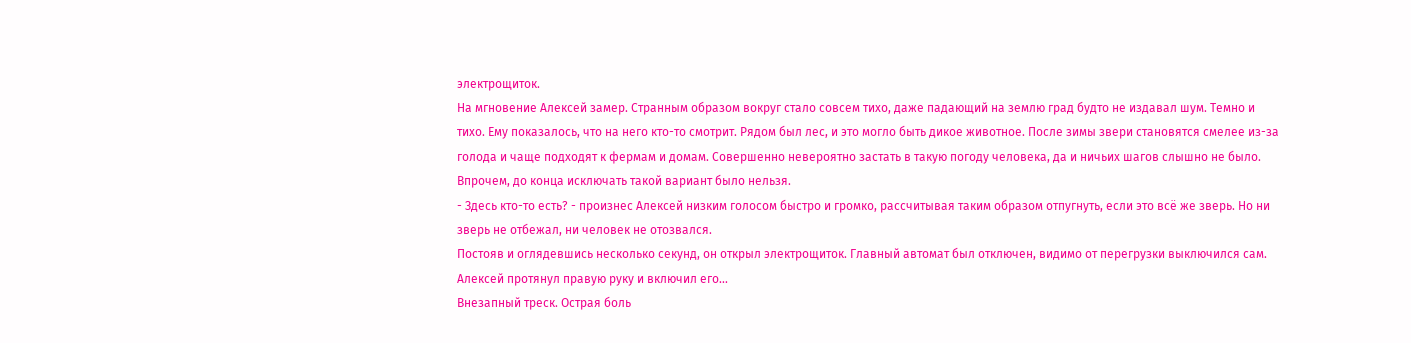электрощиток.
На мгновение Алексей замер. Странным образом вокруг стало совсем тихо, даже падающий на землю град будто не издавал шум. Темно и тихо. Ему показалось, что на него кто-то смотрит. Рядом был лес, и это могло быть дикое животное. После зимы звери становятся смелее из-за голода и чаще подходят к фермам и домам. Совершенно невероятно застать в такую погоду человека, да и ничьих шагов слышно не было. Впрочем, до конца исключать такой вариант было нельзя.
- Здесь кто-то есть? - произнес Алексей низким голосом быстро и громко, рассчитывая таким образом отпугнуть, если это всё же зверь. Но ни зверь не отбежал, ни человек не отозвался.
Постояв и оглядевшись несколько секунд, он открыл электрощиток. Главный автомат был отключен, видимо от перегрузки выключился сам. Алексей протянул правую руку и включил его...
Внезапный треск. Острая боль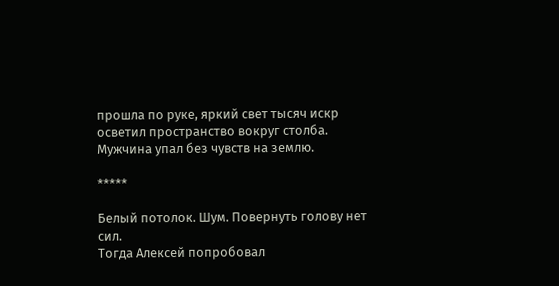прошла по руке, яркий свет тысяч искр осветил пространство вокруг столба. Мужчина упал без чувств на землю.

*****

Белый потолок. Шум. Повернуть голову нет сил.
Тогда Алексей попробовал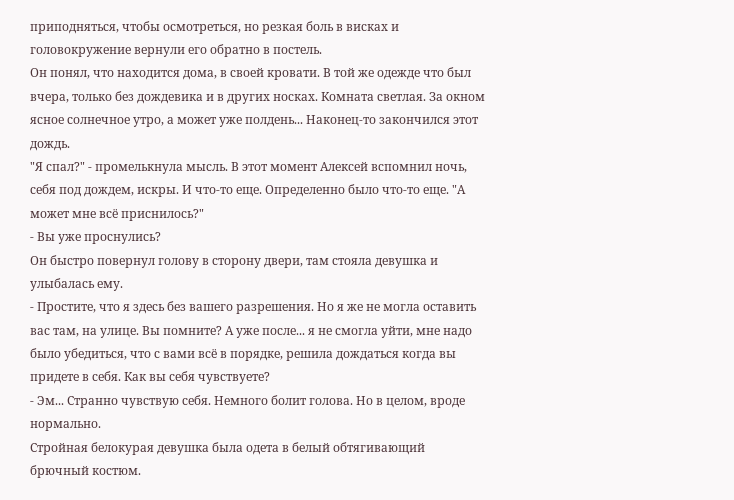приподняться, чтобы осмотреться, но резкая боль в висках и головокружение вернули его обратно в постель.
Он понял, что находится дома, в своей кровати. В той же одежде что был вчера, только без дождевика и в других носках. Комната светлая. За окном ясное солнечное утро, а может уже полдень... Наконец-то закончился этот дождь.
"Я спал?" - промелькнула мысль. В этот момент Алексей вспомнил ночь, себя под дождем, искры. И что-то еще. Определенно было что-то еще. "А может мне всё приснилось?"
- Вы уже проснулись?
Он быстро повернул голову в сторону двери, там стояла девушка и улыбалась ему.
- Простите, что я здесь без вашего разрешения. Но я же не могла оставить вас там, на улице. Вы помните? А уже после... я не смогла уйти, мне надо было убедиться, что с вами всё в порядке, решила дождаться когда вы придете в себя. Как вы себя чувствуете?
- Эм... Странно чувствую себя. Немного болит голова. Но в целом, вроде нормально.
Стройная белокурая девушка была одета в белый обтягивающий брючный костюм.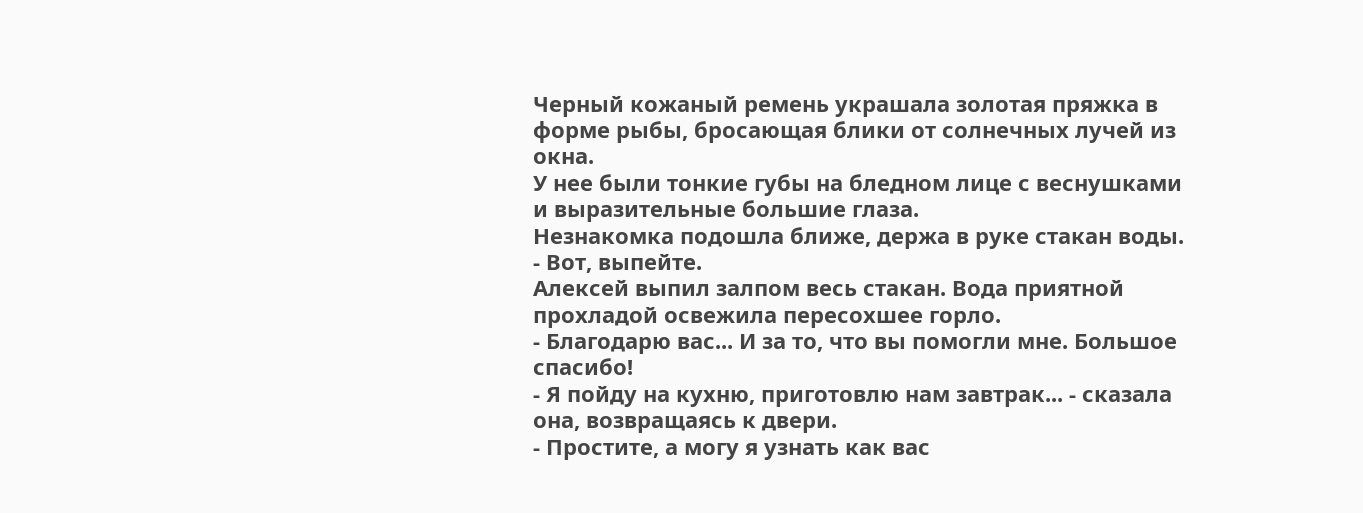Черный кожаный ремень украшала золотая пряжка в форме рыбы, бросающая блики от солнечных лучей из окна.
У нее были тонкие губы на бледном лице с веснушками и выразительные большие глаза.
Незнакомка подошла ближе, держа в руке стакан воды.
- Вот, выпейте.
Алексей выпил залпом весь стакан. Вода приятной прохладой освежила пересохшее горло.
- Благодарю вас... И за то, что вы помогли мне. Большое спасибо!
- Я пойду на кухню, приготовлю нам завтрак... - сказала она, возвращаясь к двери.
- Простите, а могу я узнать как вас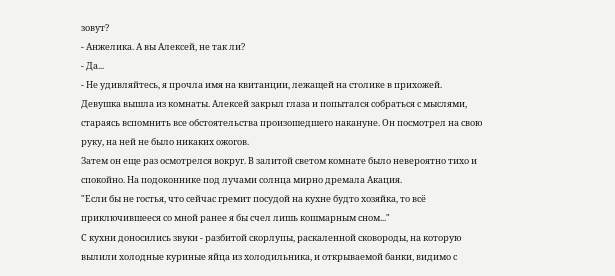зовут?
- Анжелика. А вы Алексей, не так ли?
- Да...
- Не удивляйтесь, я прочла имя на квитанции, лежащей на столике в прихожей.
Девушка вышла из комнаты. Алексей закрыл глаза и попытался собраться с мыслями, стараясь вспомнить все обстоятельства произошедшего накануне. Он посмотрел на свою руку, на ней не было никаких ожогов.
Затем он еще раз осмотрелся вокруг. В залитой светом комнате было невероятно тихо и спокойно. На подоконнике под лучами солнца мирно дремала Акация.
"Если бы не гостья, что сейчас гремит посудой на кухне будто хозяйка, то всё приключившееся со мной ранее я бы счел лишь кошмарным сном..."
С кухни доносились звуки - разбитой скорлупы, раскаленной сковороды, на которую вылили холодные куриные яйца из холодильника, и открываемой банки, видимо с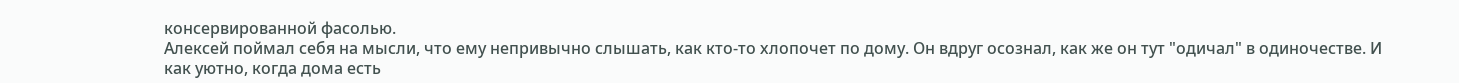консервированной фасолью.
Алексей поймал себя на мысли, что ему непривычно слышать, как кто-то хлопочет по дому. Он вдруг осознал, как же он тут "одичал" в одиночестве. И как уютно, когда дома есть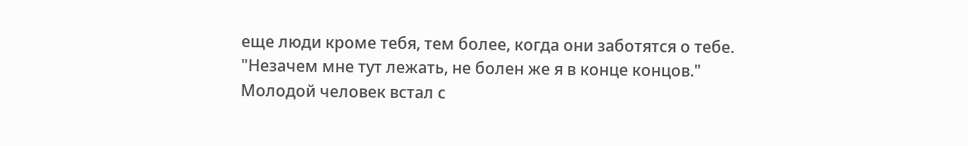еще люди кроме тебя, тем более, когда они заботятся о тебе.
"Незачем мне тут лежать, не болен же я в конце концов."
Молодой человек встал с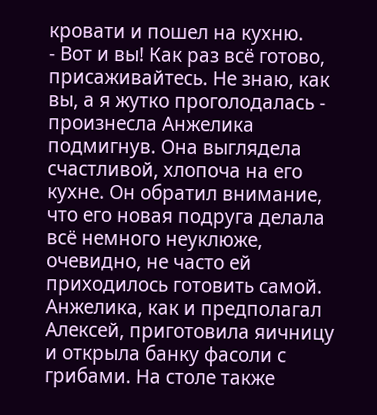кровати и пошел на кухню.
- Вот и вы! Как раз всё готово, присаживайтесь. Не знаю, как вы, а я жутко проголодалась - произнесла Анжелика подмигнув. Она выглядела счастливой, хлопоча на его кухне. Он обратил внимание, что его новая подруга делала всё немного неуклюже, очевидно, не часто ей приходилось готовить самой.
Анжелика, как и предполагал Алексей, приготовила яичницу и открыла банку фасоли с грибами. На столе также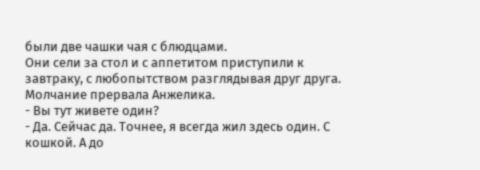были две чашки чая с блюдцами.
Они сели за стол и с аппетитом приступили к завтраку, с любопытством разглядывая друг друга.
Молчание прервала Анжелика.
- Вы тут живете один?
- Да. Сейчас да. Точнее, я всегда жил здесь один. С кошкой. А до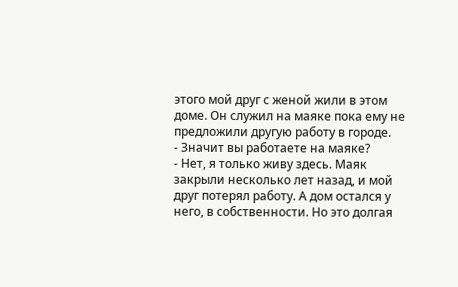этого мой друг с женой жили в этом доме. Он служил на маяке пока ему не предложили другую работу в городе.
- Значит вы работаете на маяке?
- Нет, я только живу здесь. Маяк закрыли несколько лет назад, и мой друг потерял работу. А дом остался у него, в собственности. Но это долгая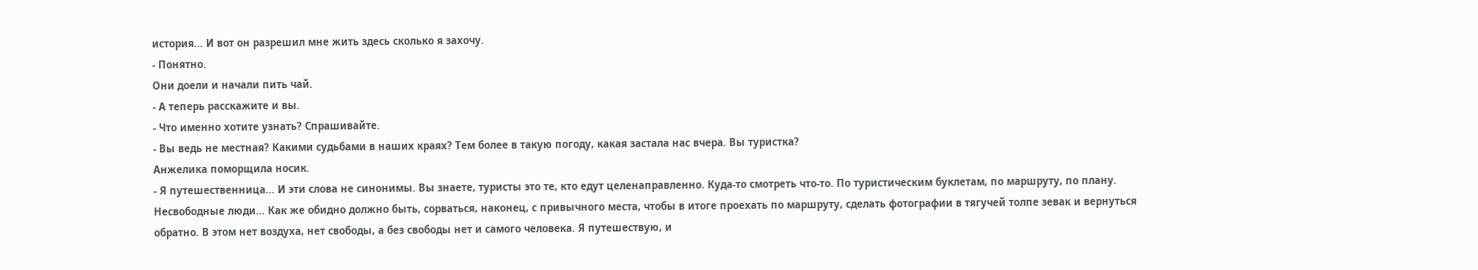история... И вот он разрешил мне жить здесь сколько я захочу.
- Понятно.
Они доели и начали пить чай.
- А теперь расскажите и вы.
- Что именно хотите узнать? Спрашивайте.
- Вы ведь не местная? Какими судьбами в наших краях? Тем более в такую погоду, какая застала нас вчера. Вы туристка?
Анжелика поморщила носик.
- Я путешественница... И эти слова не синонимы. Вы знаете, туристы это те, кто едут целенаправленно. Куда-то смотреть что-то. По туристическим буклетам, по маршруту, по плану. Несвободные люди... Как же обидно должно быть, сорваться, наконец, с привычного места, чтобы в итоге проехать по маршруту, сделать фотографии в тягучей толпе зевак и вернуться обратно. В этом нет воздуха, нет свободы, а без свободы нет и самого человека. Я путешествую, и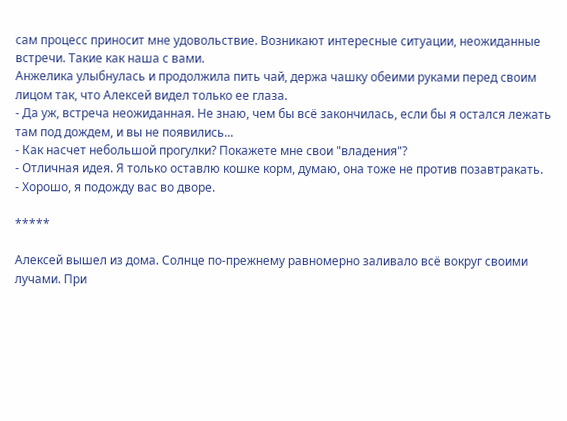сам процесс приносит мне удовольствие. Возникают интересные ситуации, неожиданные встречи. Такие как наша с вами.
Анжелика улыбнулась и продолжила пить чай, держа чашку обеими руками перед своим лицом так, что Алексей видел только ее глаза.
- Да уж, встреча неожиданная. Не знаю, чем бы всё закончилась, если бы я остался лежать там под дождем, и вы не появились...
- Как насчет небольшой прогулки? Покажете мне свои "владения"?
- Отличная идея. Я только оставлю кошке корм, думаю, она тоже не против позавтракать.
- Хорошо, я подожду вас во дворе.

*****

Алексей вышел из дома. Солнце по-прежнему равномерно заливало всё вокруг своими лучами. При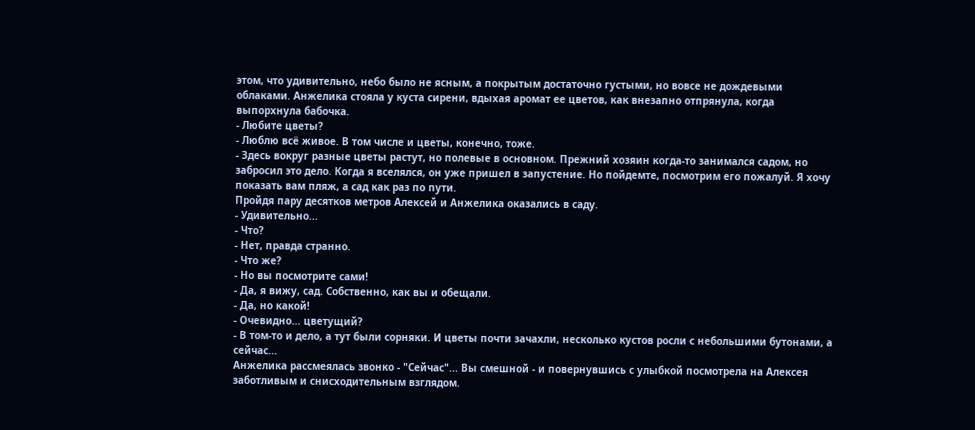этом, что удивительно, небо было не ясным, а покрытым достаточно густыми, но вовсе не дождевыми облаками. Анжелика стояла у куста сирени, вдыхая аромат ее цветов, как внезапно отпрянула, когда выпорхнула бабочка.
- Любите цветы?
- Люблю всё живое. В том числе и цветы, конечно, тоже.
- Здесь вокруг разные цветы растут, но полевые в основном. Прежний хозяин когда-то занимался садом, но забросил это дело. Когда я вселялся, он уже пришел в запустение. Но пойдемте, посмотрим его пожалуй. Я хочу показать вам пляж, а сад как раз по пути.
Пройдя пару десятков метров Алексей и Анжелика оказались в саду.
- Удивительно...
- Что?
- Нет, правда странно.
- Что же?
- Но вы посмотрите сами!
- Да, я вижу, сад. Собственно, как вы и обещали.
- Да, но какой!
- Очевидно... цветущий?
- В том-то и дело, а тут были сорняки. И цветы почти зачахли, несколько кустов росли с небольшими бутонами, а сейчас...
Анжелика рассмеялась звонко - "Сейчас"... Вы смешной - и повернувшись с улыбкой посмотрела на Алексея заботливым и снисходительным взглядом.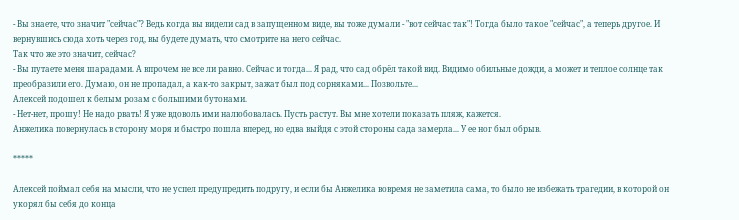- Вы знаете, что значит "сейчас"? Ведь когда вы видели сад в запущенном виде, вы тоже думали - "вот сейчас так"! Тогда было такое "сейчас", а теперь другое. И вернувшись сюда хоть через год, вы будете думать, что смотрите на него сейчас.
Так что же это значит, сейчас?
- Вы путаете меня шарадами. А впрочем не все ли равно. Сейчас и тогда... Я рад, что сад обрёл такой вид. Видимо обильные дожди, а может и теплое солнце так преобразили его. Думаю, он не пропадал, а как-то закрыт, зажат был под сорняками... Позвольте...
Алексей подошел к белым розам с большими бутонами.
- Нет-нет, прошу! Не надо рвать! Я уже вдоволь ими налюбовалась. Пусть растут. Вы мне хотели показать пляж, кажется.
Анжелика повернулась в сторону моря и быстро пошла вперед, но едва выйдя с этой стороны сада замерла... У ее ног был обрыв.

*****

Алексей поймал себя на мысли, что не успел предупредить подругу, и если бы Анжелика вовремя не заметила сама, то было не избежать трагедии, в которой он укорял бы себя до конца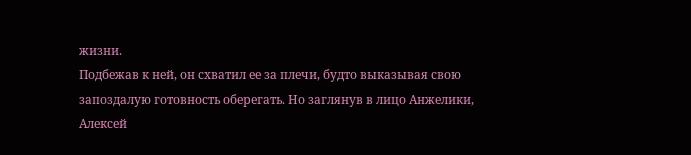жизни.
Подбежав к ней, он схватил ее за плечи, будто выказывая свою запоздалую готовность оберегать. Но заглянув в лицо Анжелики, Алексей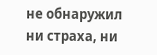не обнаружил ни страха, ни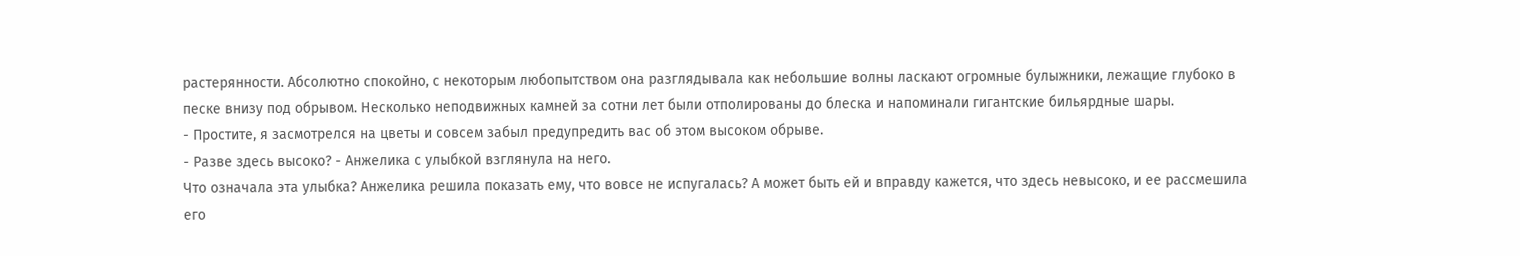растерянности. Абсолютно спокойно, с некоторым любопытством она разглядывала как небольшие волны ласкают огромные булыжники, лежащие глубоко в песке внизу под обрывом. Несколько неподвижных камней за сотни лет были отполированы до блеска и напоминали гигантские бильярдные шары.
- Простите, я засмотрелся на цветы и совсем забыл предупредить вас об этом высоком обрыве.
- Разве здесь высоко? - Анжелика с улыбкой взглянула на него.
Что означала эта улыбка? Анжелика решила показать ему, что вовсе не испугалась? А может быть ей и вправду кажется, что здесь невысоко, и ее рассмешила его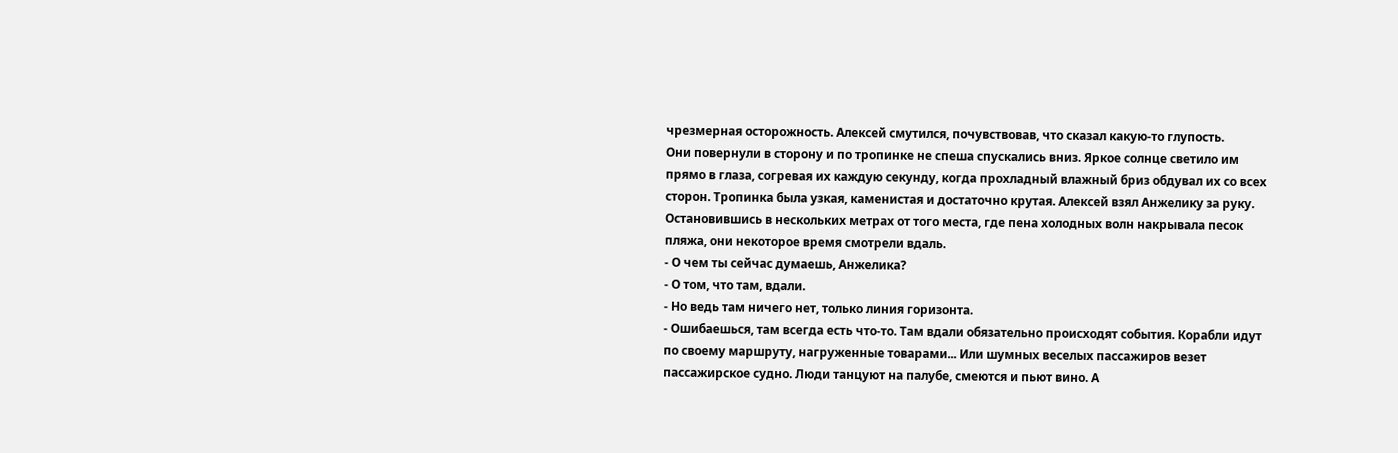чрезмерная осторожность. Алексей смутился, почувствовав, что сказал какую-то глупость.
Они повернули в сторону и по тропинке не спеша спускались вниз. Яркое солнце светило им прямо в глаза, согревая их каждую секунду, когда прохладный влажный бриз обдувал их со всех сторон. Тропинка была узкая, каменистая и достаточно крутая. Алексей взял Анжелику за руку.
Остановившись в нескольких метрах от того места, где пена холодных волн накрывала песок пляжа, они некоторое время смотрели вдаль.
- О чем ты сейчас думаешь, Анжелика?
- О том, что там, вдали.
- Но ведь там ничего нет, только линия горизонта.
- Ошибаешься, там всегда есть что-то. Там вдали обязательно происходят события. Корабли идут по своему маршруту, нагруженные товарами... Или шумных веселых пассажиров везет пассажирское судно. Люди танцуют на палубе, смеются и пьют вино. А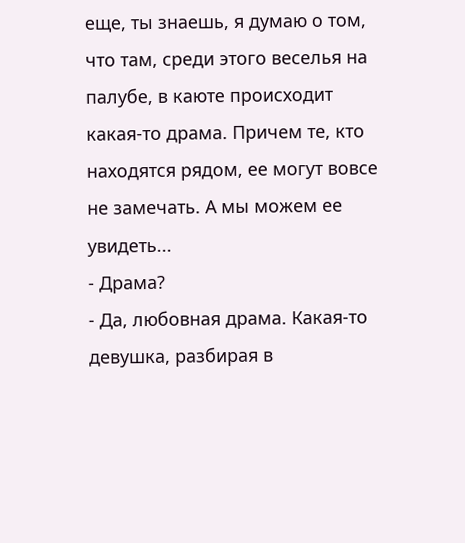еще, ты знаешь, я думаю о том, что там, среди этого веселья на палубе, в каюте происходит какая-то драма. Причем те, кто находятся рядом, ее могут вовсе не замечать. А мы можем ее увидеть...
- Драма?
- Да, любовная драма. Какая-то девушка, разбирая в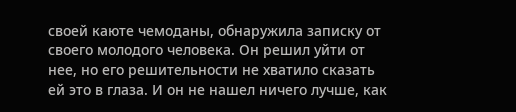своей каюте чемоданы, обнаружила записку от своего молодого человека. Он решил уйти от нее, но его решительности не хватило сказать ей это в глаза. И он не нашел ничего лучше, как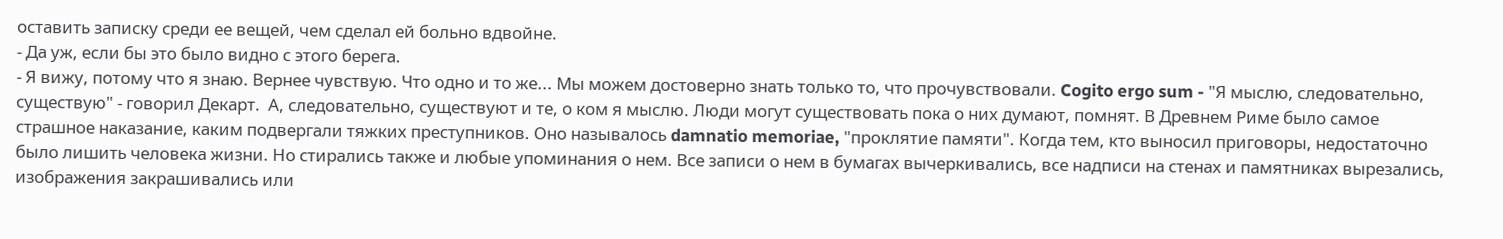оставить записку среди ее вещей, чем сделал ей больно вдвойне.
- Да уж, если бы это было видно с этого берега.
- Я вижу, потому что я знаю. Вернее чувствую. Что одно и то же... Мы можем достоверно знать только то, что прочувствовали. Cogito ergo sum - "Я мыслю, следовательно, существую" - говорил Декарт.  А, следовательно, существуют и те, о ком я мыслю. Люди могут существовать пока о них думают, помнят. В Древнем Риме было самое страшное наказание, каким подвергали тяжких преступников. Оно называлось damnatio memoriae, "проклятие памяти". Когда тем, кто выносил приговоры, недостаточно было лишить человека жизни. Но стирались также и любые упоминания о нем. Все записи о нем в бумагах вычеркивались, все надписи на стенах и памятниках вырезались, изображения закрашивались или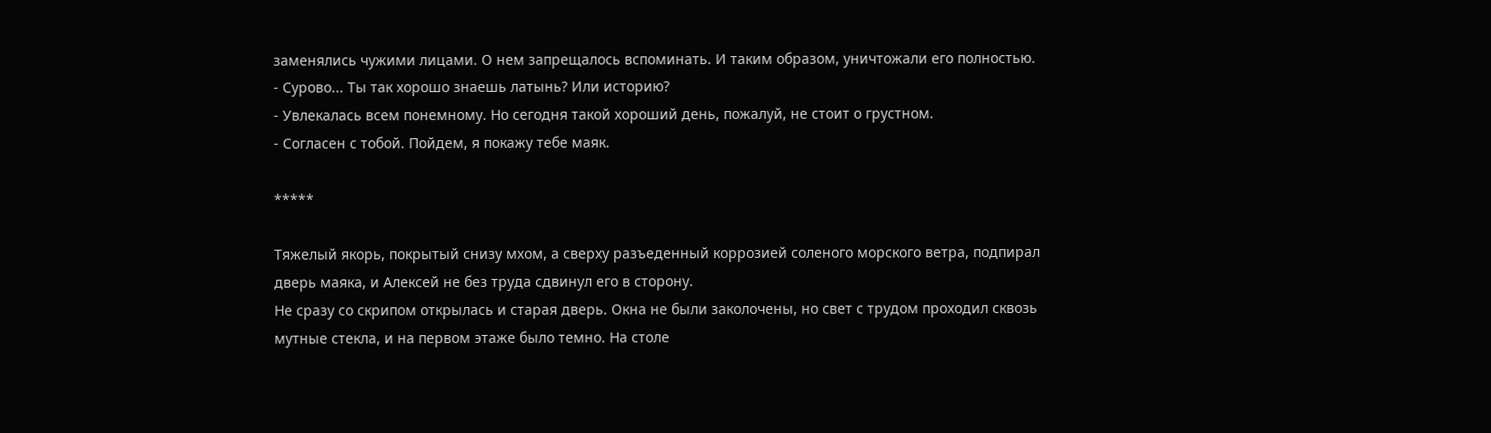заменялись чужими лицами. О нем запрещалось вспоминать. И таким образом, уничтожали его полностью.
- Сурово... Ты так хорошо знаешь латынь? Или историю?
- Увлекалась всем понемному. Но сегодня такой хороший день, пожалуй, не стоит о грустном.
- Согласен с тобой. Пойдем, я покажу тебе маяк.

*****

Тяжелый якорь, покрытый снизу мхом, а сверху разъеденный коррозией соленого морского ветра, подпирал дверь маяка, и Алексей не без труда сдвинул его в сторону.
Не сразу со скрипом открылась и старая дверь. Окна не были заколочены, но свет с трудом проходил сквозь мутные стекла, и на первом этаже было темно. На столе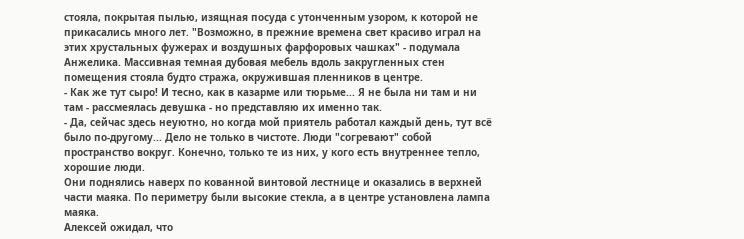стояла, покрытая пылью, изящная посуда с утонченным узором, к которой не прикасались много лет. "Возможно, в прежние времена свет красиво играл на этих хрустальных фужерах и воздушных фарфоровых чашках" - подумала Анжелика. Массивная темная дубовая мебель вдоль закругленных стен помещения стояла будто стража, окружившая пленников в центре.
- Как же тут сыро! И тесно, как в казарме или тюрьме... Я не была ни там и ни там - рассмеялась девушка - но представляю их именно так.
- Да, сейчас здесь неуютно, но когда мой приятель работал каждый день, тут всё было по-другому... Дело не только в чистоте. Люди "согревают" собой пространство вокруг. Конечно, только те из них, у кого есть внутреннее тепло, хорошие люди.
Они поднялись наверх по кованной винтовой лестнице и оказались в верхней части маяка. По периметру были высокие стекла, а в центре установлена лампа маяка.
Алексей ожидал, что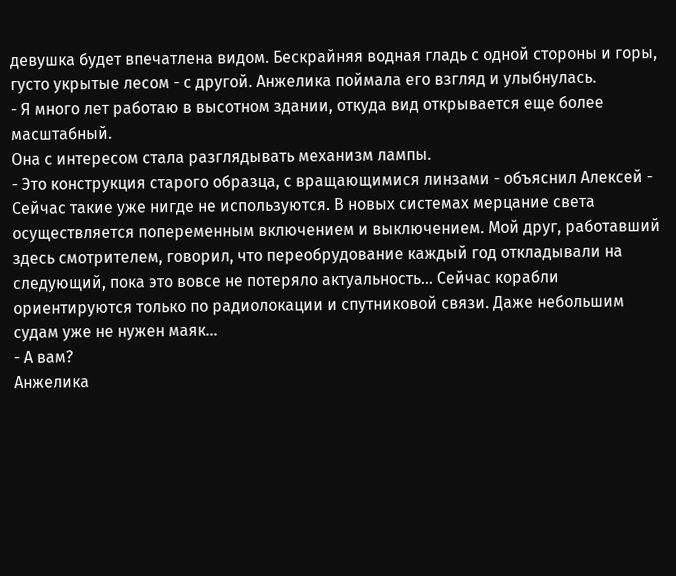девушка будет впечатлена видом. Бескрайняя водная гладь с одной стороны и горы, густо укрытые лесом - с другой. Анжелика поймала его взгляд и улыбнулась.
- Я много лет работаю в высотном здании, откуда вид открывается еще более масштабный.
Она с интересом стала разглядывать механизм лампы.
- Это конструкция старого образца, с вращающимися линзами - объяснил Алексей - Сейчас такие уже нигде не используются. В новых системах мерцание света осуществляется попеременным включением и выключением. Мой друг, работавший здесь смотрителем, говорил, что переобрудование каждый год откладывали на следующий, пока это вовсе не потеряло актуальность... Сейчас корабли ориентируются только по радиолокации и спутниковой связи. Даже небольшим судам уже не нужен маяк...
- А вам?
Анжелика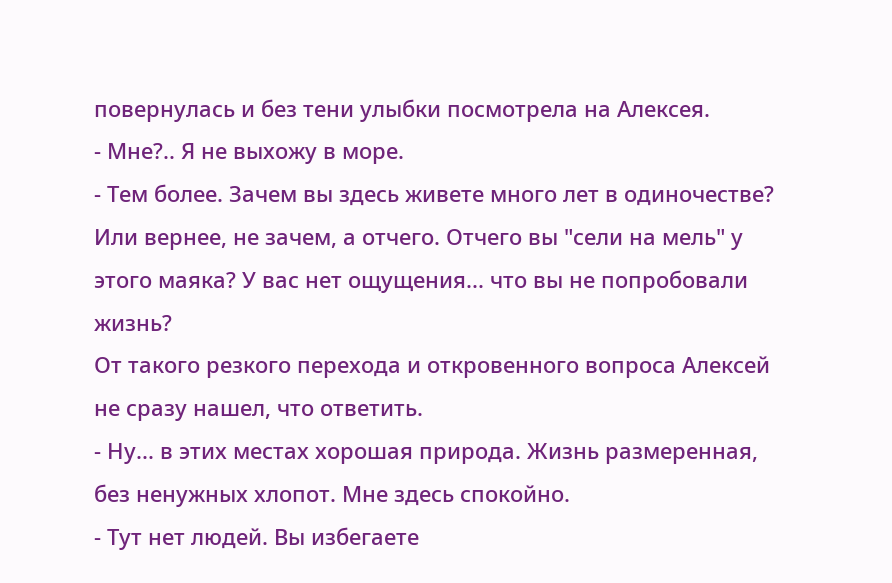повернулась и без тени улыбки посмотрела на Алексея.
- Мне?.. Я не выхожу в море.
- Тем более. Зачем вы здесь живете много лет в одиночестве? Или вернее, не зачем, а отчего. Отчего вы "сели на мель" у этого маяка? У вас нет ощущения... что вы не попробовали жизнь?
От такого резкого перехода и откровенного вопроса Алексей не сразу нашел, что ответить.
- Ну... в этих местах хорошая природа. Жизнь размеренная, без ненужных хлопот. Мне здесь спокойно.
- Тут нет людей. Вы избегаете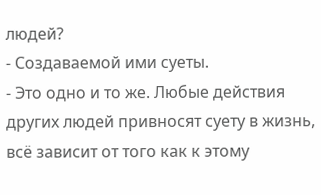людей?
- Создаваемой ими суеты.
- Это одно и то же. Любые действия других людей привносят суету в жизнь, всё зависит от того как к этому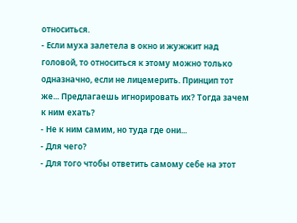относиться.
- Если муха залетела в окно и жужжит над головой, то относиться к этому можно только одназначно, если не лицемерить. Принцип тот же... Предлагаешь игнорировать их? Тогда зачем к ним ехать?
- Не к ним самим, но туда где они...
- Для чего?
- Для того чтобы ответить самому себе на этот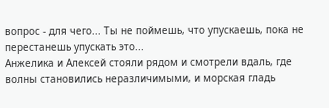вопрос - для чего... Ты не поймешь, что упускаешь, пока не перестанешь упускать это...
Анжелика и Алексей стояли рядом и смотрели вдаль, где волны становились неразличимыми, и морская гладь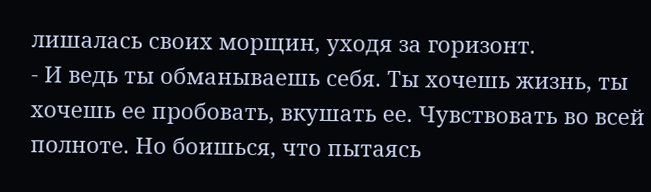лишалась своих морщин, уходя за горизонт.
- И ведь ты обманываешь себя. Ты хочешь жизнь, ты хочешь ее пробовать, вкушать ее. Чувствовать во всей полноте. Но боишься, что пытаясь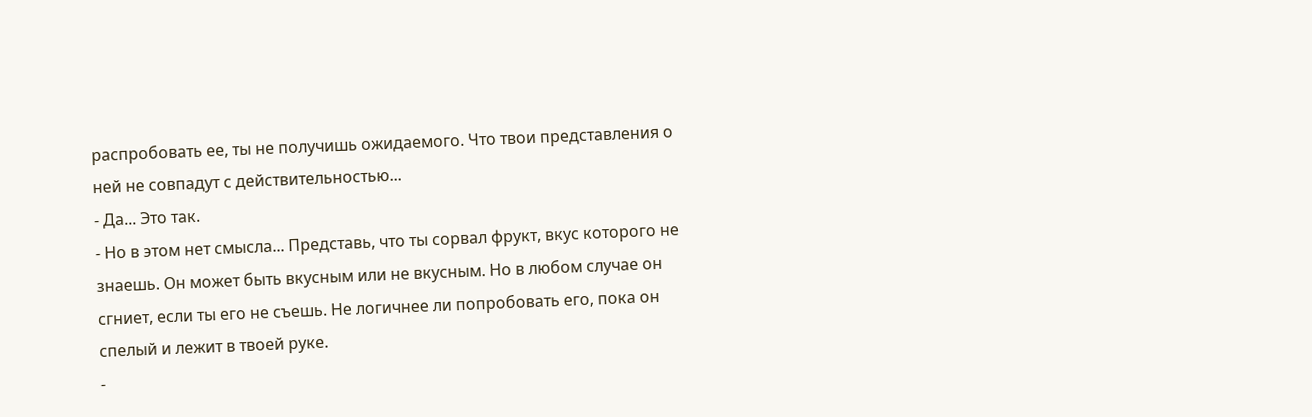распробовать ее, ты не получишь ожидаемого. Что твои представления о ней не совпадут с действительностью...
- Да... Это так.
- Но в этом нет смысла... Представь, что ты сорвал фрукт, вкус которого не знаешь. Он может быть вкусным или не вкусным. Но в любом случае он сгниет, если ты его не съешь. Не логичнее ли попробовать его, пока он спелый и лежит в твоей руке.
-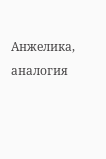Анжелика, аналогия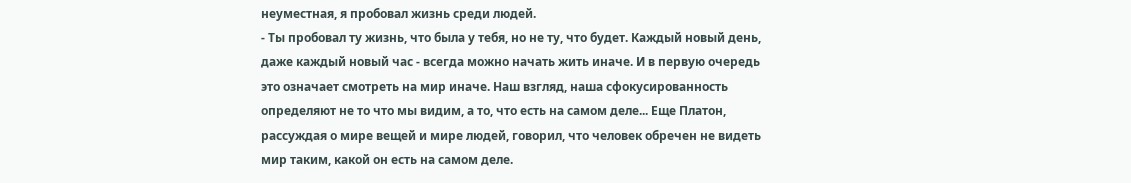неуместная, я пробовал жизнь среди людей.
- Ты пробовал ту жизнь, что была у тебя, но не ту, что будет. Каждый новый день, даже каждый новый час - всегда можно начать жить иначе. И в первую очередь это означает смотреть на мир иначе. Наш взгляд, наша сфокусированность определяют не то что мы видим, а то, что есть на самом деле... Еще Платон, рассуждая о мире вещей и мире людей, говорил, что человек обречен не видеть мир таким, какой он есть на самом деле.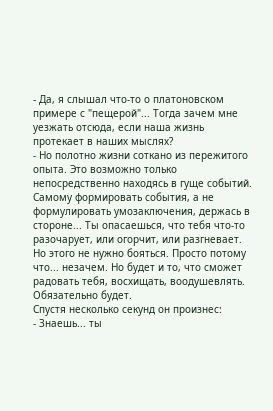- Да, я слышал что-то о платоновском примере с "пещерой"... Тогда зачем мне уезжать отсюда, если наша жизнь протекает в наших мыслях?
- Но полотно жизни соткано из пережитого опыта. Это возможно только непосредственно находясь в гуще событий. Самому формировать события, а не формулировать умозаключения, держась в стороне... Ты опасаешься, что тебя что-то разочарует, или огорчит, или разгневает. Но этого не нужно бояться. Просто потому что... незачем. Но будет и то, что сможет радовать тебя, восхищать, воодушевлять. Обязательно будет.
Спустя несколько секунд он произнес:
- Знаешь... ты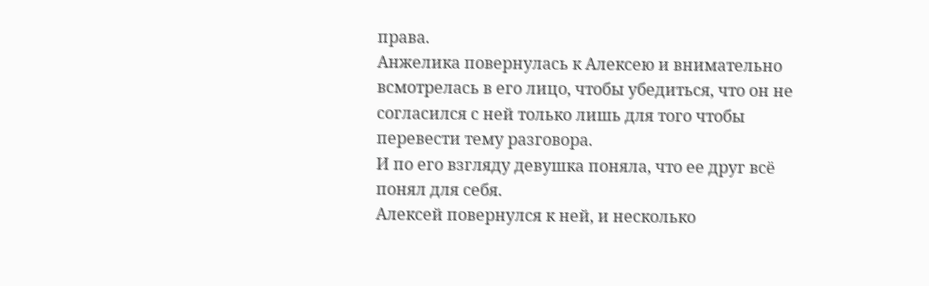права.
Анжелика повернулась к Алексею и внимательно всмотрелась в его лицо, чтобы убедиться, что он не согласился с ней только лишь для того чтобы перевести тему разговора.
И по его взгляду девушка поняла, что ее друг всё понял для себя.
Алексей повернулся к ней, и несколько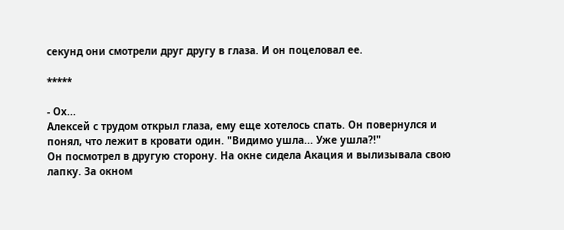секунд они смотрели друг другу в глаза. И он поцеловал ее.

*****

- Ох...
Алексей с трудом открыл глаза, ему еще хотелось спать. Он повернулся и понял, что лежит в кровати один. "Видимо ушла... Уже ушла?!"
Он посмотрел в другую сторону. На окне сидела Акация и вылизывала свою лапку. За окном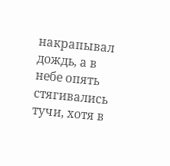накрапывал дождь, а в небе опять стягивались тучи, хотя в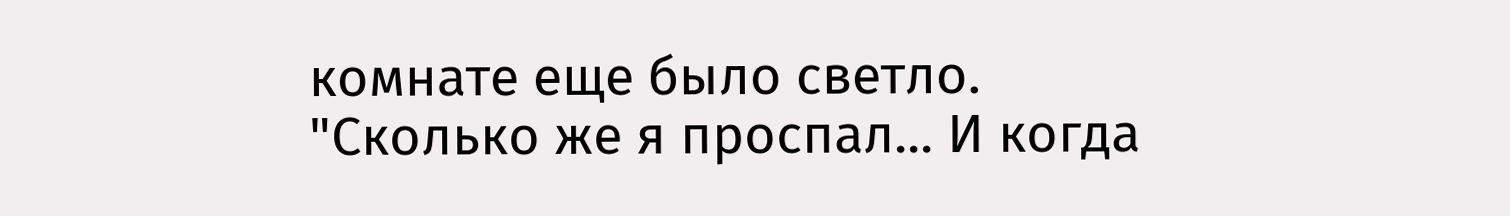комнате еще было светло.
"Сколько же я проспал... И когда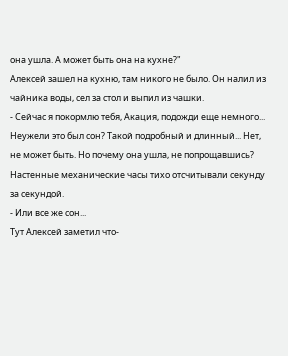она ушла. А может быть она на кухне?"
Алексей зашел на кухню, там никого не было. Он налил из чайника воды, сел за стол и выпил из чашки.
- Сейчас я покормлю тебя, Акация, подожди еще немного... Неужели это был сон? Такой подробный и длинный... Нет, не может быть. Но почему она ушла, не попрощавшись?
Настенные механические часы тихо отсчитывали секунду за секундой.
- Или все же сон...
Тут Алексей заметил что-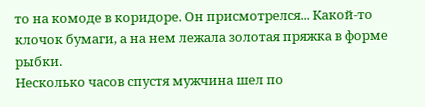то на комоде в коридоре. Он присмотрелся... Какой-то клочок бумаги, а на нем лежала золотая пряжка в форме рыбки.
Несколько часов спустя мужчина шел по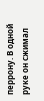перрону. В одной руке он сжимал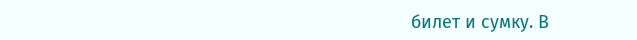билет и сумку. В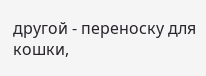другой - переноску для кошки,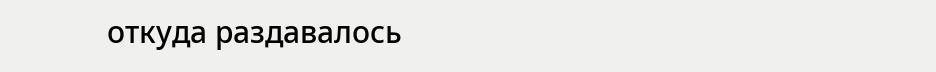откуда раздавалось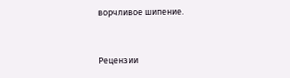ворчливое шипение.


Рецензии